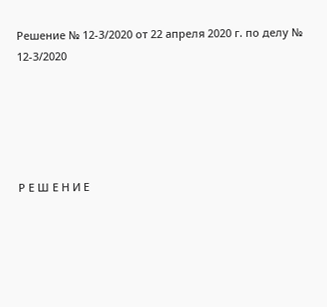Решение № 12-3/2020 от 22 апреля 2020 г. по делу № 12-3/2020





Р Е Ш Е Н И Е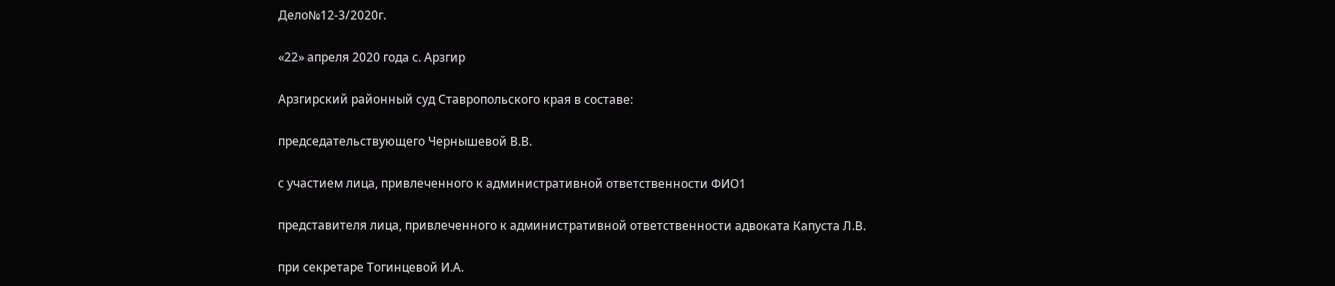Дело№12-3/2020г.

«22» апреля 2020 года с. Арзгир

Арзгирский районный суд Ставропольского края в составе:

председательствующего Чернышевой В.В.

с участием лица, привлеченного к административной ответственности ФИО1

представителя лица, привлеченного к административной ответственности адвоката Капуста Л.В.

при секретаре Тогинцевой И.А.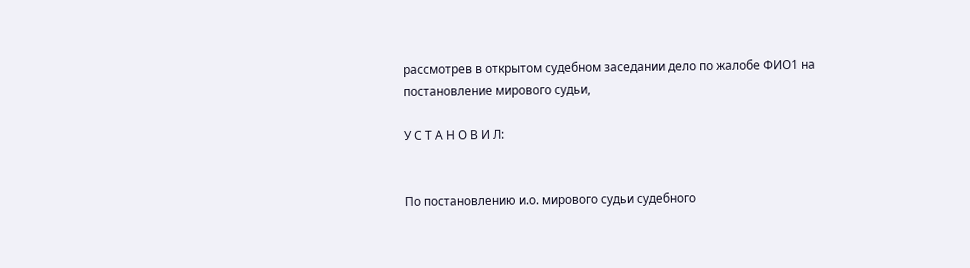рассмотрев в открытом судебном заседании дело по жалобе ФИО1 на постановление мирового судьи,

У С Т А Н О В И Л:


По постановлению и.о. мирового судьи судебного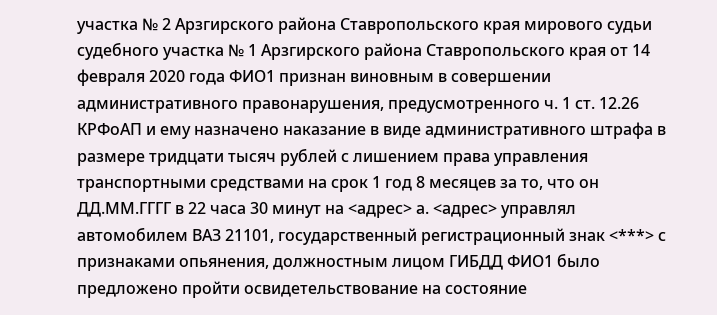участка № 2 Арзгирского района Ставропольского края мирового судьи судебного участка № 1 Арзгирского района Ставропольского края от 14 февраля 2020 года ФИО1 признан виновным в совершении административного правонарушения, предусмотренного ч. 1 ст. 12.26 КРФоАП и ему назначено наказание в виде административного штрафа в размере тридцати тысяч рублей с лишением права управления транспортными средствами на срок 1 год 8 месяцев за то, что он ДД.ММ.ГГГГ в 22 часа 30 минут на <адрес> а. <адрес> управлял автомобилем ВАЗ 21101, государственный регистрационный знак <***> с признаками опьянения, должностным лицом ГИБДД ФИО1 было предложено пройти освидетельствование на состояние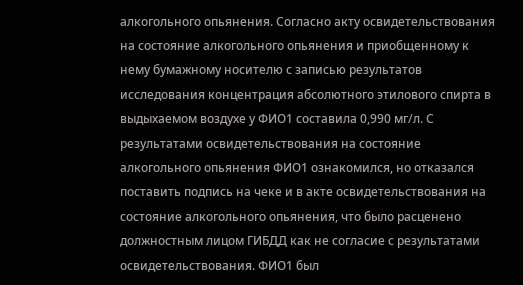алкогольного опьянения. Согласно акту освидетельствования на состояние алкогольного опьянения и приобщенному к нему бумажному носителю с записью результатов исследования концентрация абсолютного этилового спирта в выдыхаемом воздухе у ФИО1 составила 0,990 мг/л. С результатами освидетельствования на состояние алкогольного опьянения ФИО1 ознакомился, но отказался поставить подпись на чеке и в акте освидетельствования на состояние алкогольного опьянения, что было расценено должностным лицом ГИБДД как не согласие с результатами освидетельствования. ФИО1 был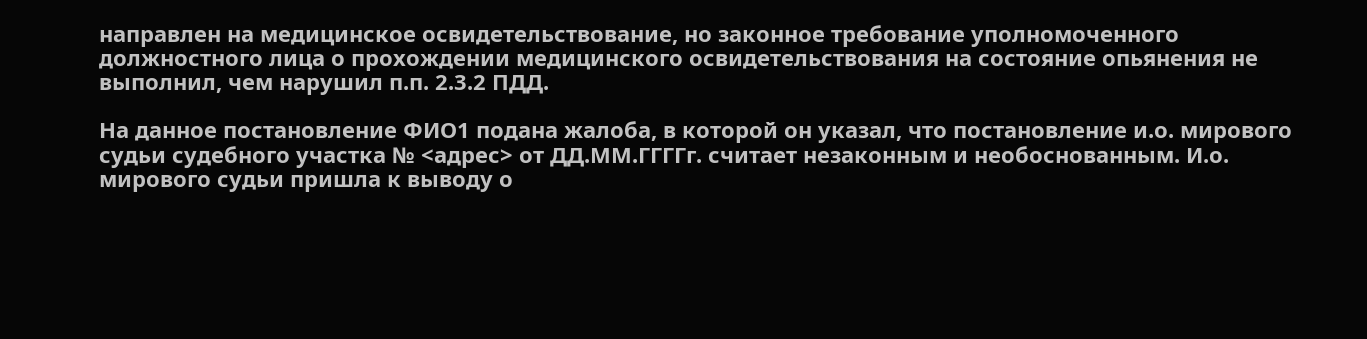направлен на медицинское освидетельствование, но законное требование уполномоченного должностного лица о прохождении медицинского освидетельствования на состояние опьянения не выполнил, чем нарушил п.п. 2.3.2 ПДД.

На данное постановление ФИО1 подана жалоба, в которой он указал, что постановление и.о. мирового судьи судебного участка № <адрес> от ДД.ММ.ГГГГг. считает незаконным и необоснованным. И.о. мирового судьи пришла к выводу о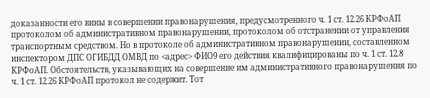доказанности его вины в совершении правонарушения, предусмотренного ч. 1 ст. 12.26 КРФоАП протоколом об административном правонарушении, протоколом об отстранении от управления транспортным средством. Но в протоколе об административном правонарушении, составленном инспектором ДПС ОГИБДД ОМВД по <адрес> ФИО9 его действия квалифицированы по ч. 1 ст. 12.8 КРФоАП. Обстоятельств, указывающих на совершение им административного правонарушения по ч. 1 ст. 12.26 КРФоАП протокол не содержит. Тот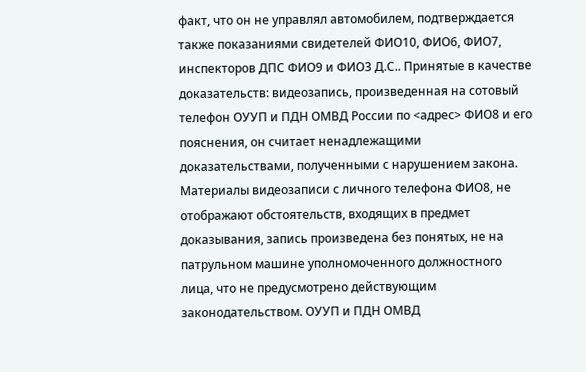факт, что он не управлял автомобилем, подтверждается также показаниями свидетелей ФИО10, ФИО6, ФИО7, инспекторов ДПС ФИО9 и ФИО3 Д.С.. Принятые в качестве доказательств: видеозапись, произведенная на сотовый телефон ОУУП и ПДН ОМВД России по <адрес> ФИО8 и его пояснения, он считает ненадлежащими доказательствами, полученными с нарушением закона. Материалы видеозаписи с личного телефона ФИО8, не отображают обстоятельств, входящих в предмет доказывания, запись произведена без понятых, не на патрульном машине уполномоченного должностного лица, что не предусмотрено действующим законодательством. ОУУП и ПДН ОМВД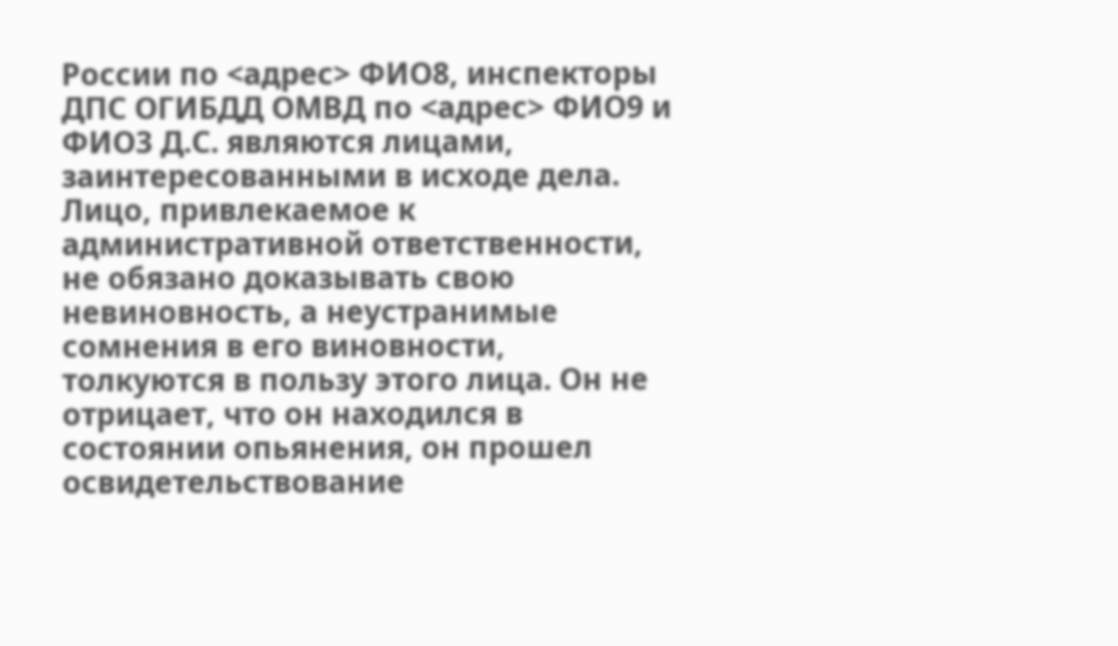России по <адрес> ФИО8, инспекторы ДПС ОГИБДД ОМВД по <адрес> ФИО9 и ФИО3 Д.С. являются лицами, заинтересованными в исходе дела. Лицо, привлекаемое к административной ответственности, не обязано доказывать свою невиновность, а неустранимые сомнения в его виновности, толкуются в пользу этого лица. Он не отрицает, что он находился в состоянии опьянения, он прошел освидетельствование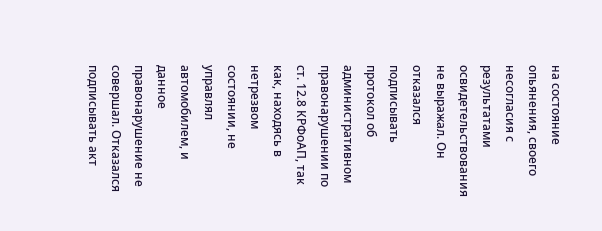на состояние опьянения, своего несогласия с результатами освидетельствования не выражал. Он отказался подписывать протокол об административном правонарушении по ст. 12.8 КРФоАП, так как, находясь в нетрезвом состоянии, не управлял автомобилем, и данное правонарушение не совершал. Отказался подписывать акт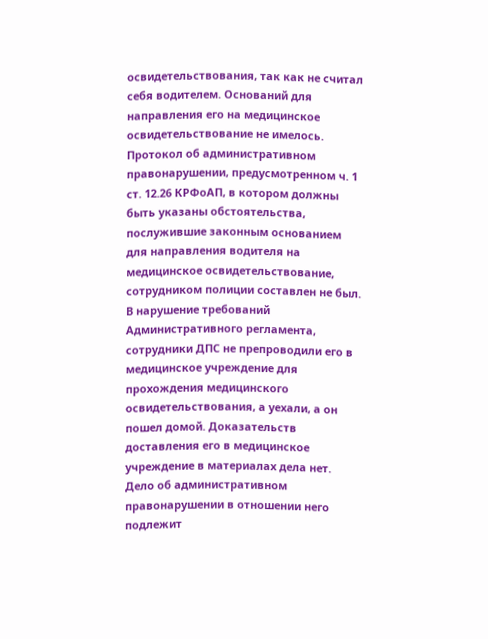освидетельствования, так как не считал себя водителем. Оснований для направления его на медицинское освидетельствование не имелось. Протокол об административном правонарушении, предусмотренном ч. 1 ст. 12.26 КРФоАП, в котором должны быть указаны обстоятельства, послужившие законным основанием для направления водителя на медицинское освидетельствование, сотрудником полиции составлен не был. В нарушение требований Административного регламента, сотрудники ДПС не препроводили его в медицинское учреждение для прохождения медицинского освидетельствования, а уехали, а он пошел домой. Доказательств доставления его в медицинское учреждение в материалах дела нет. Дело об административном правонарушении в отношении него подлежит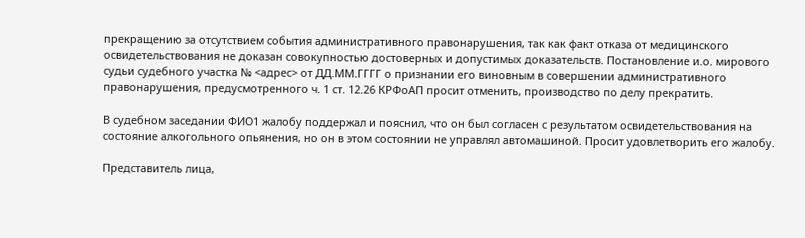прекращению за отсутствием события административного правонарушения, так как факт отказа от медицинского освидетельствования не доказан совокупностью достоверных и допустимых доказательств. Постановление и.о. мирового судьи судебного участка № <адрес> от ДД.ММ.ГГГГ о признании его виновным в совершении административного правонарушения, предусмотренного ч. 1 ст. 12.26 КРФоАП просит отменить, производство по делу прекратить.

В судебном заседании ФИО1 жалобу поддержал и пояснил, что он был согласен с результатом освидетельствования на состояние алкогольного опьянения, но он в этом состоянии не управлял автомашиной. Просит удовлетворить его жалобу.

Представитель лица,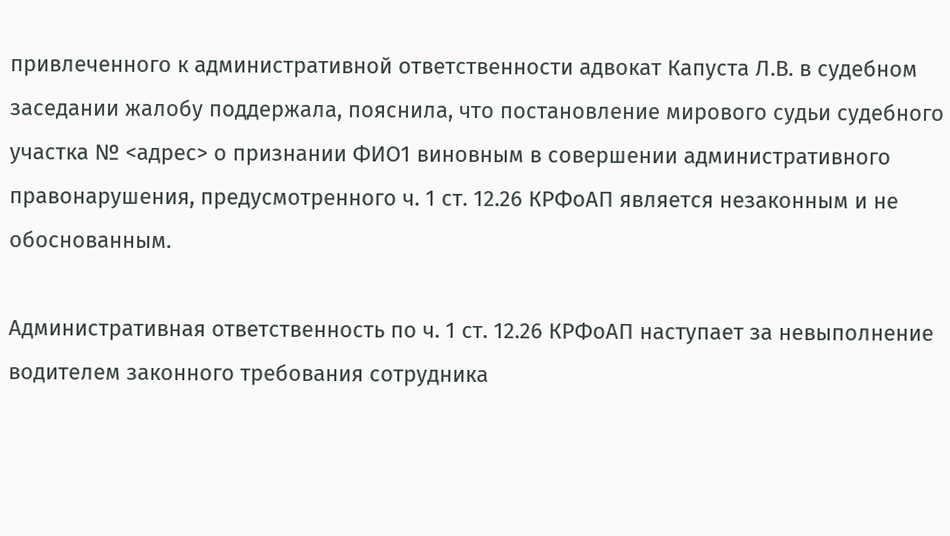привлеченного к административной ответственности адвокат Капуста Л.В. в судебном заседании жалобу поддержала, пояснила, что постановление мирового судьи судебного участка № <адрес> о признании ФИО1 виновным в совершении административного правонарушения, предусмотренного ч. 1 ст. 12.26 КРФоАП является незаконным и не обоснованным.

Административная ответственность по ч. 1 ст. 12.26 КРФоАП наступает за невыполнение водителем законного требования сотрудника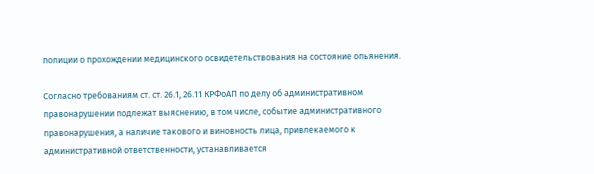полиции о прохождении медицинского освидетельствования на состояние опьянения.

Согласно требованиям ст. ст. 26.1, 26.11 КРФоАП по делу об административном правонарушении подлежат выяснению, в том числе, событие административного правонарушения, а наличие такового и виновность лица, привлекаемого к административной ответственности, устанавливается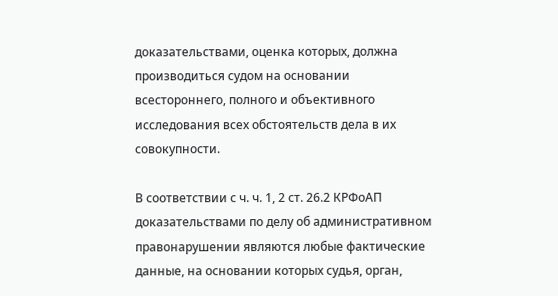доказательствами, оценка которых, должна производиться судом на основании всестороннего, полного и объективного исследования всех обстоятельств дела в их совокупности.

В соответствии с ч. ч. 1, 2 ст. 26.2 КРФоАП доказательствами по делу об административном правонарушении являются любые фактические данные, на основании которых судья, орган,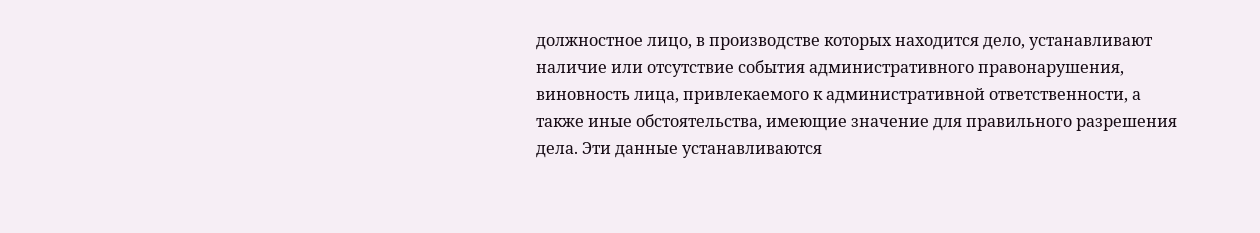должностное лицо, в производстве которых находится дело, устанавливают наличие или отсутствие события административного правонарушения, виновность лица, привлекаемого к административной ответственности, а также иные обстоятельства, имеющие значение для правильного разрешения дела. Эти данные устанавливаются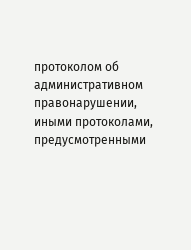протоколом об административном правонарушении, иными протоколами, предусмотренными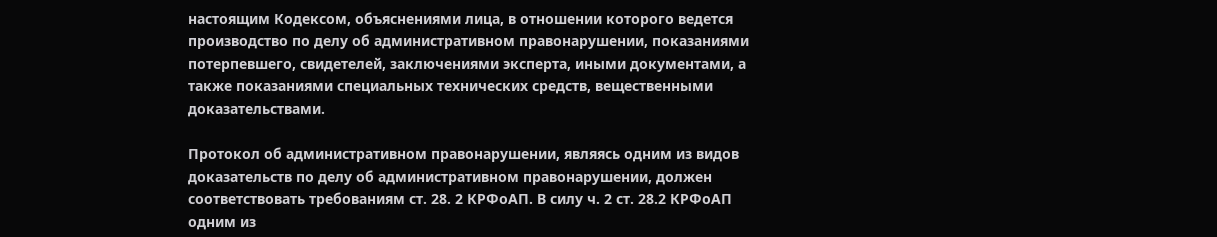настоящим Кодексом, объяснениями лица, в отношении которого ведется производство по делу об административном правонарушении, показаниями потерпевшего, свидетелей, заключениями эксперта, иными документами, а также показаниями специальных технических средств, вещественными доказательствами.

Протокол об административном правонарушении, являясь одним из видов доказательств по делу об административном правонарушении, должен соответствовать требованиям ст. 28. 2 КРФоАП. В силу ч. 2 ст. 28.2 КРФоАП одним из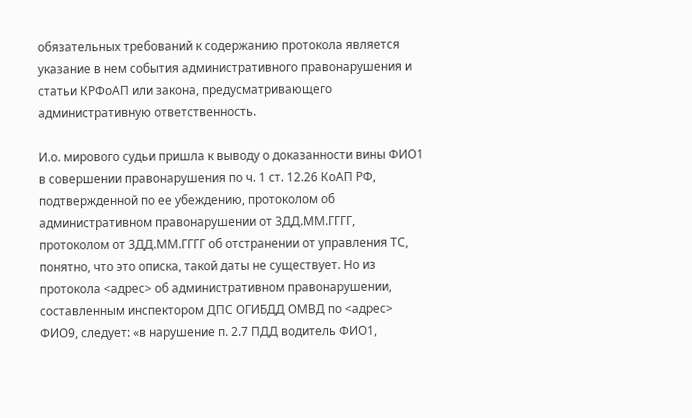обязательных требований к содержанию протокола является указание в нем события административного правонарушения и статьи КРФоАП или закона, предусматривающего административную ответственность.

И.о. мирового судьи пришла к выводу о доказанности вины ФИО1 в совершении правонарушения по ч. 1 ст. 12.26 КоАП РФ, подтвержденной по ее убеждению, протоколом об административном правонарушении от 3ДД.ММ.ГГГГ, протоколом от 3ДД.ММ.ГГГГ об отстранении от управления ТС, понятно, что это описка, такой даты не существует. Но из протокола <адрес> об административном правонарушении, составленным инспектором ДПС ОГИБДД ОМВД по <адрес> ФИО9, следует: «в нарушение п. 2.7 ПДД водитель ФИО1,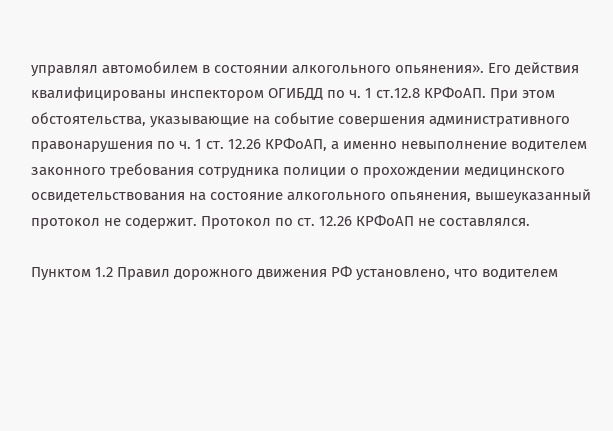управлял автомобилем в состоянии алкогольного опьянения». Его действия квалифицированы инспектором ОГИБДД по ч. 1 ст.12.8 КРФоАП. При этом обстоятельства, указывающие на событие совершения административного правонарушения по ч. 1 ст. 12.26 КРФоАП, а именно невыполнение водителем законного требования сотрудника полиции о прохождении медицинского освидетельствования на состояние алкогольного опьянения, вышеуказанный протокол не содержит. Протокол по ст. 12.26 КРФоАП не составлялся.

Пунктом 1.2 Правил дорожного движения РФ установлено, что водителем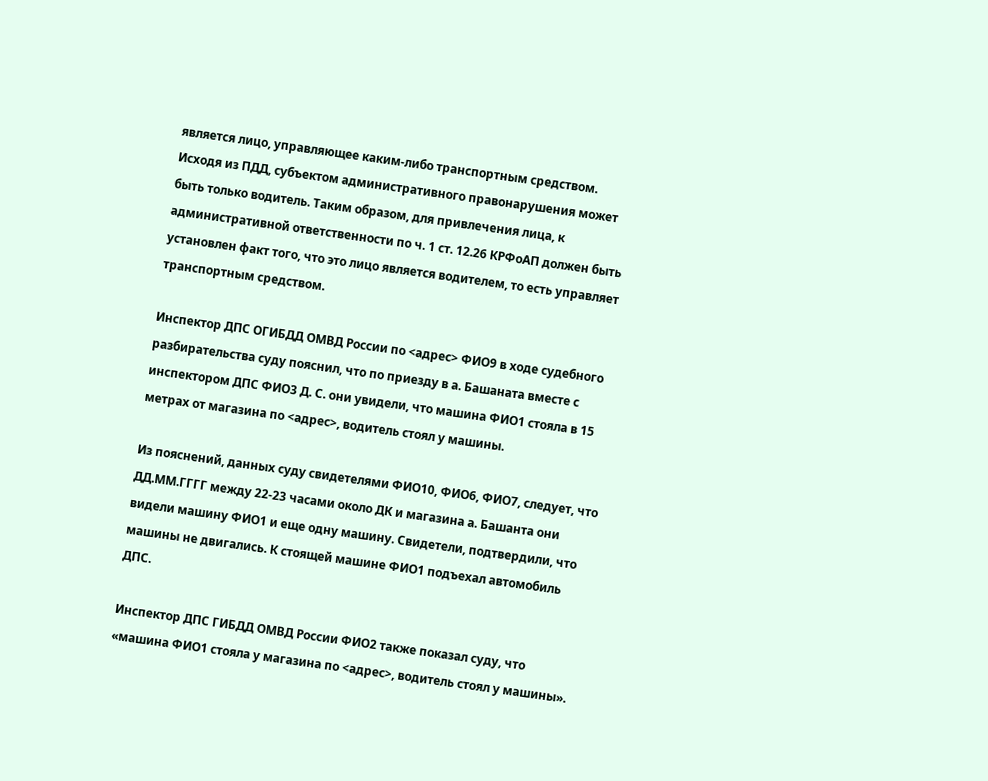является лицо, управляющее каким-либо транспортным средством. Исходя из ПДД, субъектом административного правонарушения может быть только водитель. Таким образом, для привлечения лица, к административной ответственности по ч. 1 ст. 12.26 КРФоАП должен быть установлен факт того, что это лицо является водителем, то есть управляет транспортным средством.

Инспектор ДПС ОГИБДД ОМВД России по <адрес> ФИО9 в ходе судебного разбирательства суду пояснил, что по приезду в а. Башаната вместе с инспектором ДПС ФИО3 Д. С. они увидели, что машина ФИО1 стояла в 15 метрах от магазина по <адрес>, водитель стоял у машины.

Из пояснений, данных суду свидетелями ФИО10, ФИО6, ФИО7, следует, что ДД.ММ.ГГГГ между 22-23 часами около ДК и магазина а. Башанта они видели машину ФИО1 и еще одну машину. Свидетели, подтвердили, что машины не двигались. К стоящей машине ФИО1 подъехал автомобиль ДПС.

Инспектор ДПС ГИБДД ОМВД России ФИО2 также показал суду, что «машина ФИО1 стояла у магазина по <адрес>, водитель стоял у машины».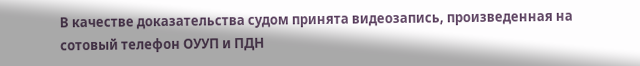В качестве доказательства судом принята видеозапись, произведенная на сотовый телефон ОУУП и ПДН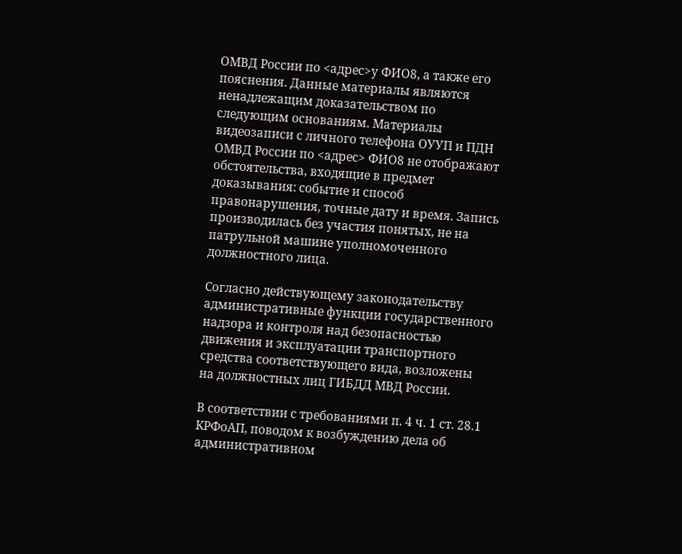ОМВД России по <адрес>у ФИО8, а также его пояснения. Данные материалы являются ненадлежащим доказательством по следующим основаниям. Материалы видеозаписи с личного телефона ОУУП и ПДН ОМВД России по <адрес> ФИО8 не отображают обстоятельства, входящие в предмет доказывания: событие и способ правонарушения, точные дату и время. Запись производилась без участия понятых, не на патрульной машине уполномоченного должностного лица.

Согласно действующему законодательству административные функции государственного надзора и контроля над безопасностью движения и эксплуатации транспортного средства соответствующего вида, возложены на должностных лиц ГИБДД МВД России.

В соответствии с требованиями п. 4 ч. 1 ст. 28.1 КРФоАП, поводом к возбуждению дела об административном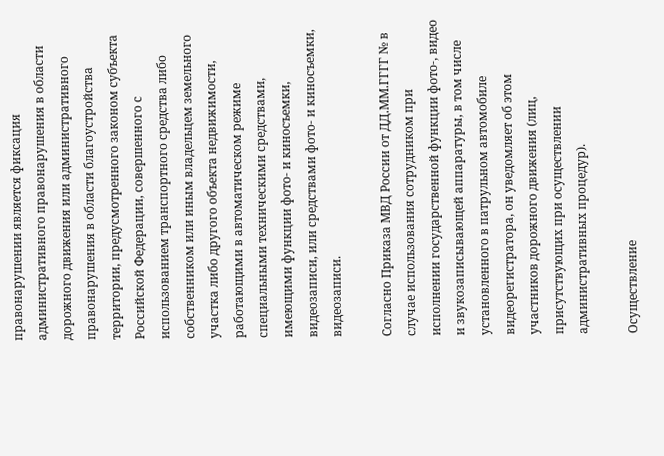правонарушении является фиксация административного правонарушения в области дорожного движения или административного правонарушения в области благоустройства территории, предусмотренного законом субъекта Российской Федерации, совершенного с использованием транспортного средства либо собственником или иным владельцем земельного участка либо другого объекта недвижимости, работающими в автоматическом режиме специальными техническими средствами, имеющими функции фото- и киносъемки, видеозаписи, или средствами фото- и киносъемки, видеозаписи.

Согласно Приказа МВД России от ДД.ММ.ГГГГ № в случае использования сотрудником при исполнении государственной функции фото-, видео и звукозаписывающей аппаратуры, в том числе установленного в патрульном автомобиле видеорегистратора, он уведомляет об этом участников дорожного движения (лиц, присутствующих при осуществлении административных процедур).

Осуществление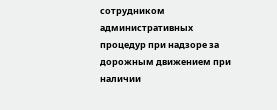сотрудником административных процедур при надзоре за дорожным движением при наличии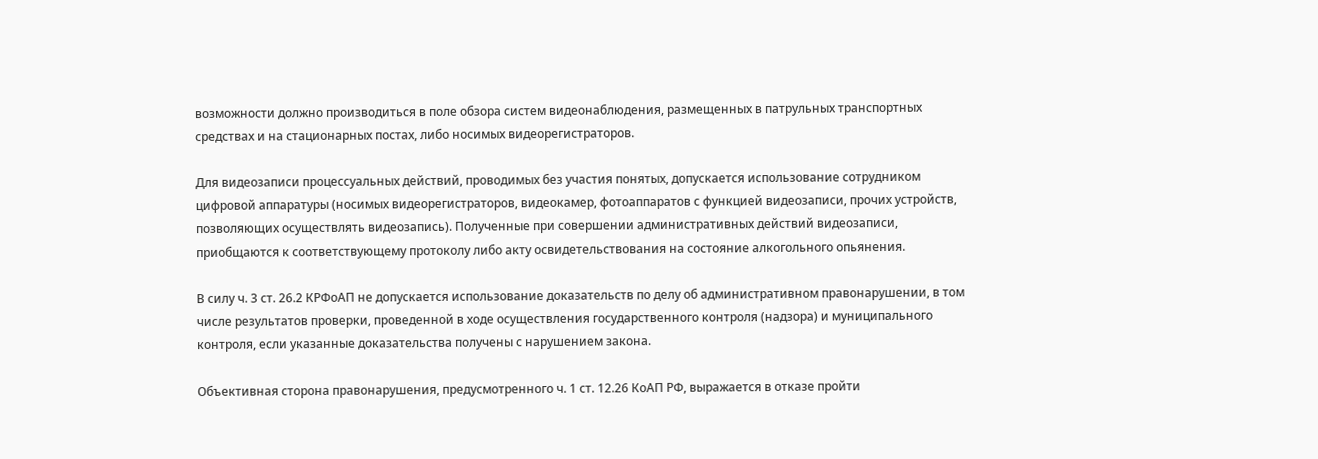возможности должно производиться в поле обзора систем видеонаблюдения, размещенных в патрульных транспортных средствах и на стационарных постах, либо носимых видеорегистраторов.

Для видеозаписи процессуальных действий, проводимых без участия понятых, допускается использование сотрудником цифровой аппаратуры (носимых видеорегистраторов, видеокамер, фотоаппаратов с функцией видеозаписи, прочих устройств, позволяющих осуществлять видеозапись). Полученные при совершении административных действий видеозаписи, приобщаются к соответствующему протоколу либо акту освидетельствования на состояние алкогольного опьянения.

В силу ч. 3 ст. 26.2 КРФоАП не допускается использование доказательств по делу об административном правонарушении, в том числе результатов проверки, проведенной в ходе осуществления государственного контроля (надзора) и муниципального контроля, если указанные доказательства получены с нарушением закона.

Объективная сторона правонарушения, предусмотренного ч. 1 ст. 12.26 КоАП РФ, выражается в отказе пройти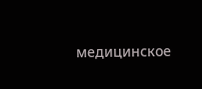медицинское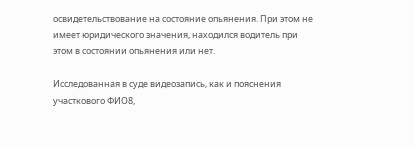освидетельствование на состояние опьянения. При этом не имеет юридического значения, находился водитель при этом в состоянии опьянения или нет.

Исследованная в суде видеозапись, как и пояснения участкового ФИО8,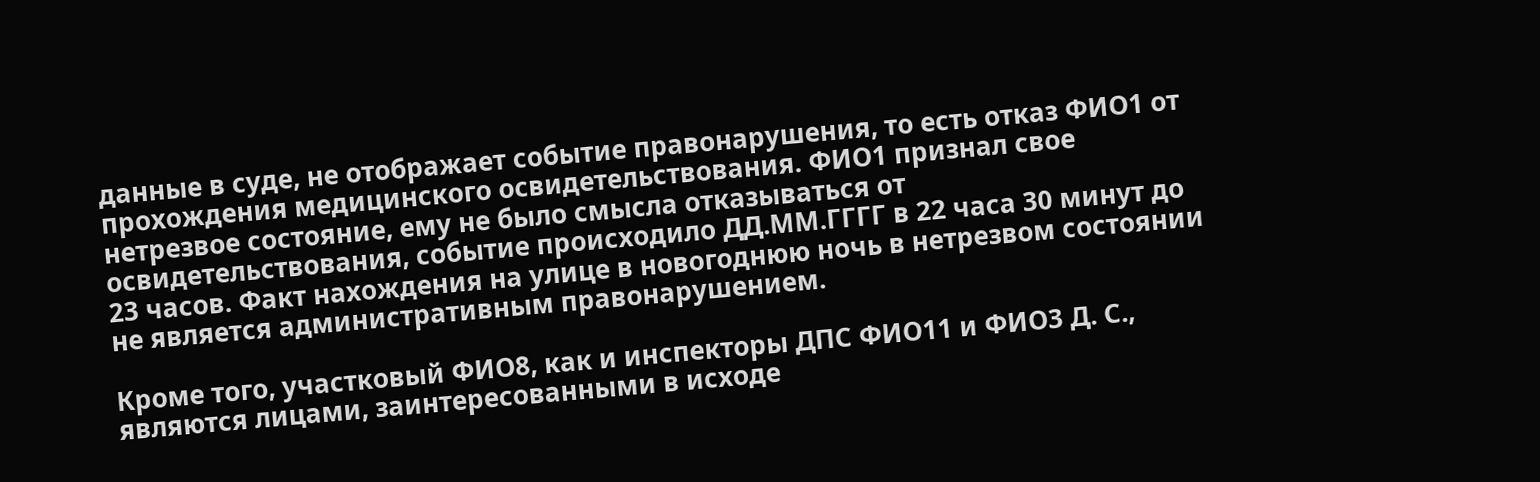данные в суде, не отображает событие правонарушения, то есть отказ ФИО1 от прохождения медицинского освидетельствования. ФИО1 признал свое нетрезвое состояние, ему не было смысла отказываться от освидетельствования, событие происходило ДД.ММ.ГГГГ в 22 часа 30 минут до 23 часов. Факт нахождения на улице в новогоднюю ночь в нетрезвом состоянии не является административным правонарушением.

Кроме того, участковый ФИО8, как и инспекторы ДПС ФИО11 и ФИО3 Д. С., являются лицами, заинтересованными в исходе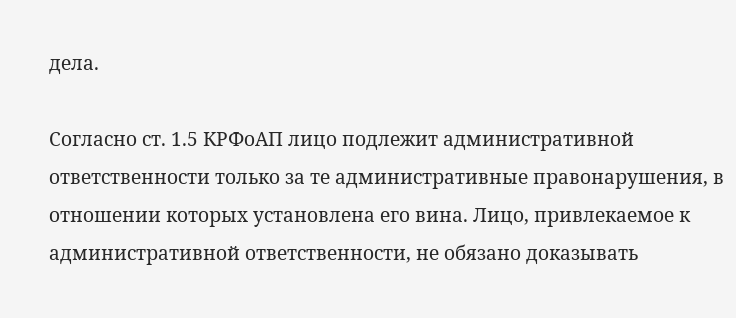дела.

Согласно ст. 1.5 КРФоАП лицо подлежит административной ответственности только за те административные правонарушения, в отношении которых установлена его вина. Лицо, привлекаемое к административной ответственности, не обязано доказывать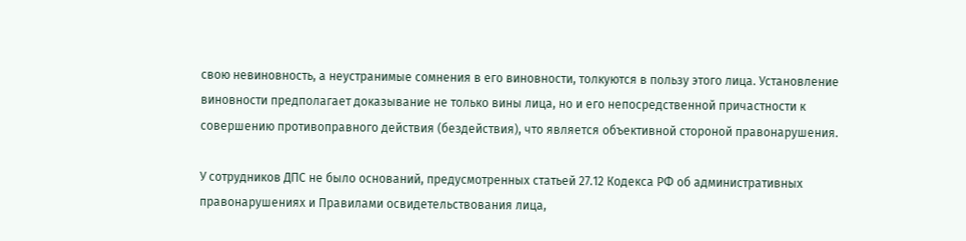свою невиновность, а неустранимые сомнения в его виновности, толкуются в пользу этого лица. Установление виновности предполагает доказывание не только вины лица, но и его непосредственной причастности к совершению противоправного действия (бездействия), что является объективной стороной правонарушения.

У сотрудников ДПС не было оснований, предусмотренных статьей 27.12 Кодекса РФ об административных правонарушениях и Правилами освидетельствования лица,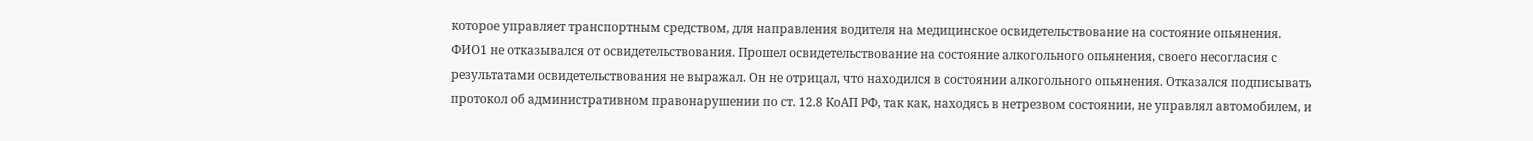которое управляет транспортным средством, для направления водителя на медицинское освидетельствование на состояние опьянения. ФИО1 не отказывался от освидетельствования. Прошел освидетельствование на состояние алкогольного опьянения, своего несогласия с результатами освидетельствования не выражал. Он не отрицал, что находился в состоянии алкогольного опьянения. Отказался подписывать протокол об административном правонарушении по ст. 12.8 КоАП РФ, так как, находясь в нетрезвом состоянии, не управлял автомобилем, и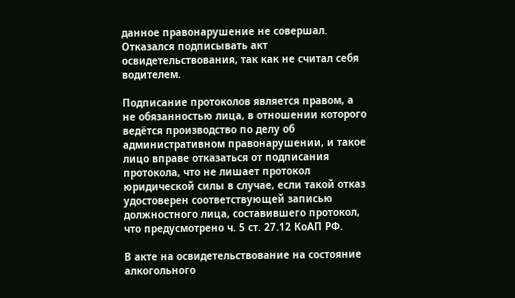данное правонарушение не совершал. Отказался подписывать акт освидетельствования, так как не считал себя водителем.

Подписание протоколов является правом, а не обязанностью лица, в отношении которого ведётся производство по делу об административном правонарушении, и такое лицо вправе отказаться от подписания протокола, что не лишает протокол юридической силы в случае, если такой отказ удостоверен соответствующей записью должностного лица, составившего протокол, что предусмотрено ч. 5 ст. 27.12 КоАП РФ.

В акте на освидетельствование на состояние алкогольного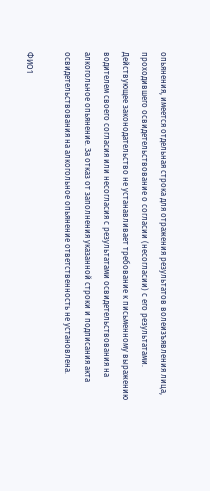опьянения, имеется отдельная строка для отражения результатов волеизъявления лица, проходившего освидетельствование о согласии (несогласии) с его результатами. Действующее законодательство не устанавливает требование к письменному выражению водителем своего согласия или несогласия с результатами освидетельствования на алкогольное опьянение. За отказ от заполнения указанной строки и подписания акта освидетельствования на алкогольное опьянение ответственность не установлена.

ФИО1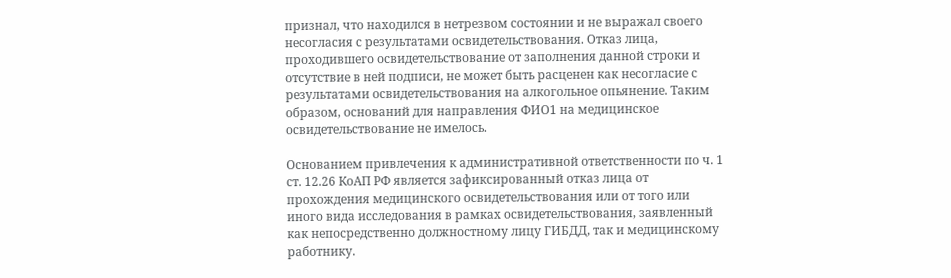признал, что находился в нетрезвом состоянии и не выражал своего несогласия с результатами освидетельствования. Отказ лица, проходившего освидетельствование от заполнения данной строки и отсутствие в ней подписи, не может быть расценен как несогласие с результатами освидетельствования на алкогольное опьянение. Таким образом, оснований для направления ФИО1 на медицинское освидетельствование не имелось.

Основанием привлечения к административной ответственности по ч. 1 ст. 12.26 КоАП РФ является зафиксированный отказ лица от прохождения медицинского освидетельствования или от того или иного вида исследования в рамках освидетельствования, заявленный как непосредственно должностному лицу ГИБДД, так и медицинскому работнику.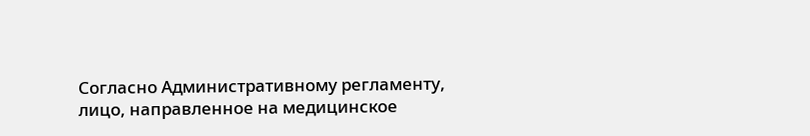Согласно Административному регламенту, лицо, направленное на медицинское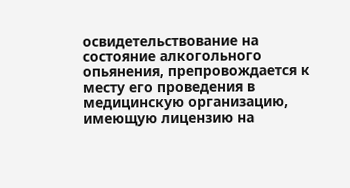освидетельствование на состояние алкогольного опьянения, препровождается к месту его проведения в медицинскую организацию, имеющую лицензию на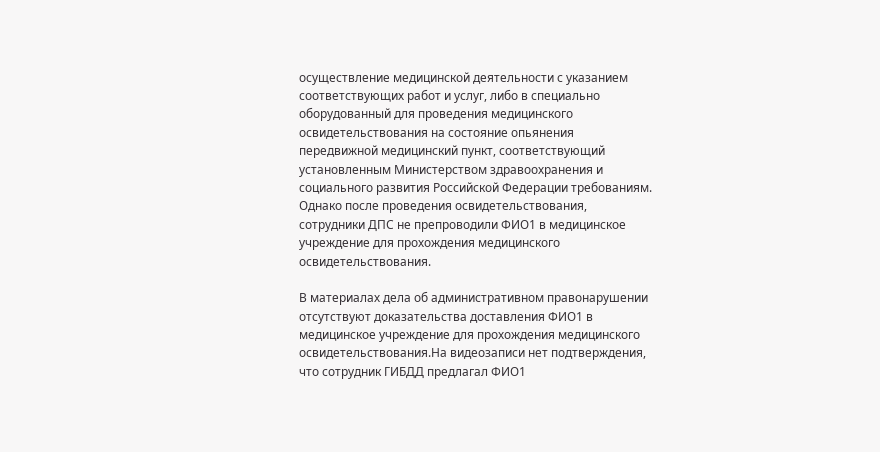осуществление медицинской деятельности с указанием соответствующих работ и услуг, либо в специально оборудованный для проведения медицинского освидетельствования на состояние опьянения передвижной медицинский пункт, соответствующий установленным Министерством здравоохранения и социального развития Российской Федерации требованиям. Однако после проведения освидетельствования, сотрудники ДПС не препроводили ФИО1 в медицинское учреждение для прохождения медицинского освидетельствования.

В материалах дела об административном правонарушении отсутствуют доказательства доставления ФИО1 в медицинское учреждение для прохождения медицинского освидетельствования.На видеозаписи нет подтверждения, что сотрудник ГИБДД предлагал ФИО1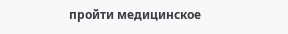пройти медицинское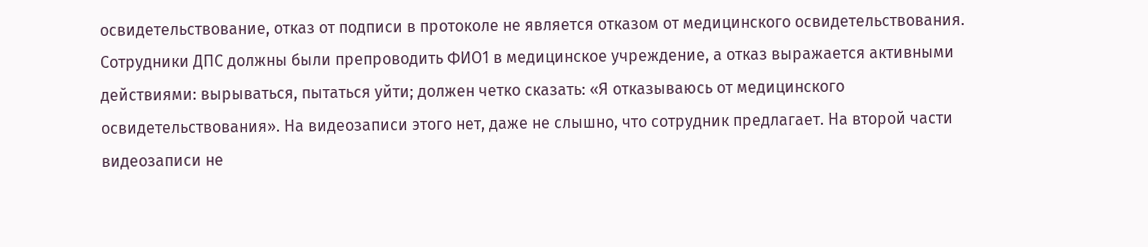освидетельствование, отказ от подписи в протоколе не является отказом от медицинского освидетельствования. Сотрудники ДПС должны были препроводить ФИО1 в медицинское учреждение, а отказ выражается активными действиями: вырываться, пытаться уйти; должен четко сказать: «Я отказываюсь от медицинского освидетельствования». На видеозаписи этого нет, даже не слышно, что сотрудник предлагает. На второй части видеозаписи не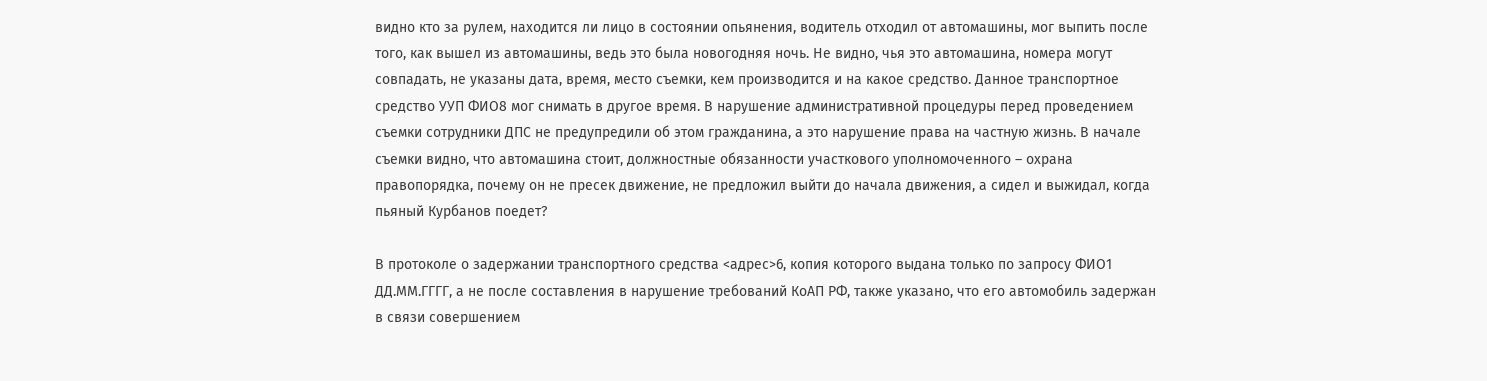видно кто за рулем, находится ли лицо в состоянии опьянения, водитель отходил от автомашины, мог выпить после того, как вышел из автомашины, ведь это была новогодняя ночь. Не видно, чья это автомашина, номера могут совпадать, не указаны дата, время, место съемки, кем производится и на какое средство. Данное транспортное средство УУП ФИО8 мог снимать в другое время. В нарушение административной процедуры перед проведением съемки сотрудники ДПС не предупредили об этом гражданина, а это нарушение права на частную жизнь. В начале съемки видно, что автомашина стоит, должностные обязанности участкового уполномоченного – охрана правопорядка, почему он не пресек движение, не предложил выйти до начала движения, а сидел и выжидал, когда пьяный Курбанов поедет?

В протоколе о задержании транспортного средства <адрес>6, копия которого выдана только по запросу ФИО1 ДД.ММ.ГГГГ, а не после составления в нарушение требований КоАП РФ, также указано, что его автомобиль задержан в связи совершением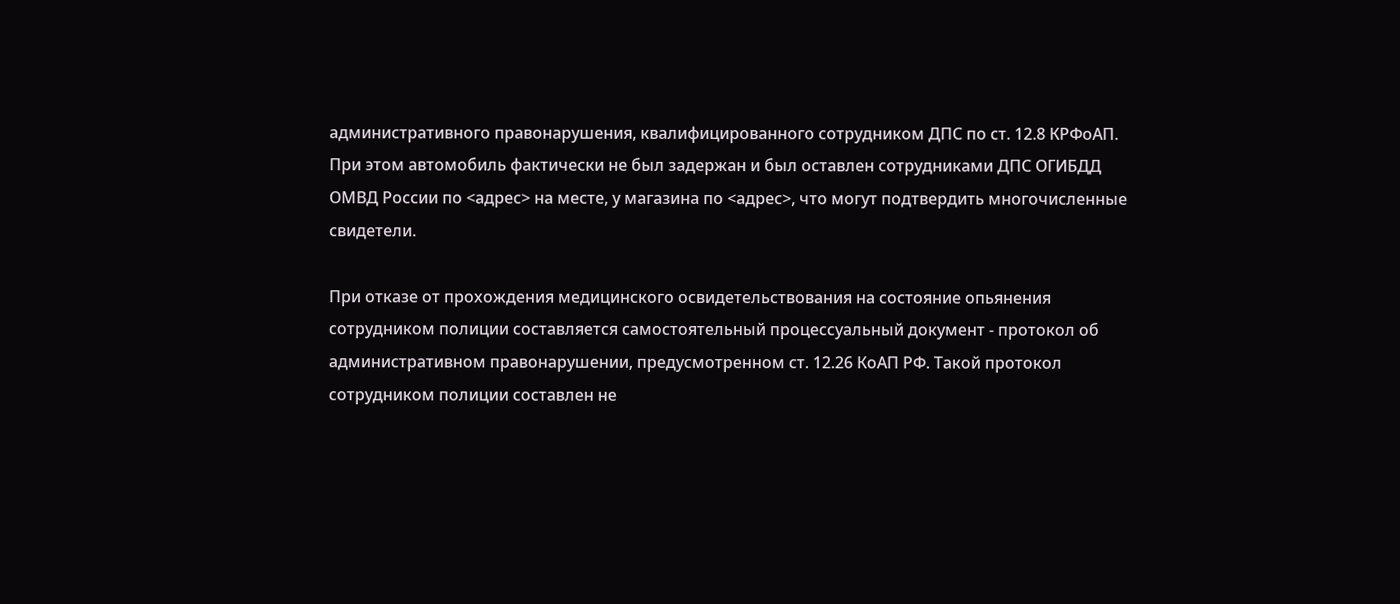административного правонарушения, квалифицированного сотрудником ДПС по ст. 12.8 КРФоАП. При этом автомобиль фактически не был задержан и был оставлен сотрудниками ДПС ОГИБДД ОМВД России по <адрес> на месте, у магазина по <адрес>, что могут подтвердить многочисленные свидетели.

При отказе от прохождения медицинского освидетельствования на состояние опьянения сотрудником полиции составляется самостоятельный процессуальный документ - протокол об административном правонарушении, предусмотренном ст. 12.26 КоАП РФ. Такой протокол сотрудником полиции составлен не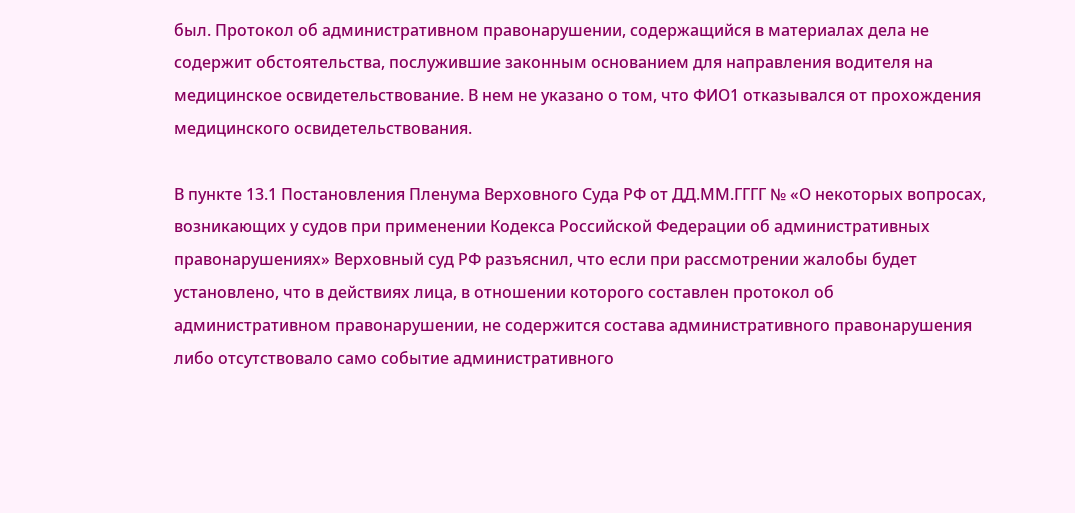был. Протокол об административном правонарушении, содержащийся в материалах дела не содержит обстоятельства, послужившие законным основанием для направления водителя на медицинское освидетельствование. В нем не указано о том, что ФИО1 отказывался от прохождения медицинского освидетельствования.

В пункте 13.1 Постановления Пленума Верховного Суда РФ от ДД.ММ.ГГГГ № «О некоторых вопросах, возникающих у судов при применении Кодекса Российской Федерации об административных правонарушениях» Верховный суд РФ разъяснил, что если при рассмотрении жалобы будет установлено, что в действиях лица, в отношении которого составлен протокол об административном правонарушении, не содержится состава административного правонарушения либо отсутствовало само событие административного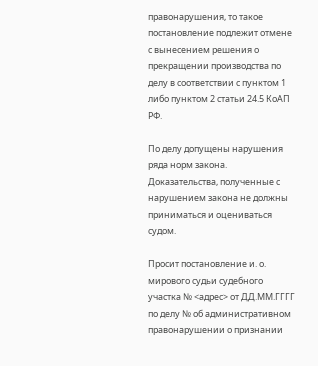правонарушения, то такое постановление подлежит отмене с вынесением решения о прекращении производства по делу в соответствии с пунктом 1 либо пунктом 2 статьи 24.5 КоАП РФ.

По делу допущены нарушения ряда норм закона. Доказательства, полученные с нарушением закона не должны приниматься и оцениваться судом.

Просит постановление и. о. мирового судьи судебного участка № <адрес> от ДД.ММ.ГГГГ по делу № об административном правонарушении о признании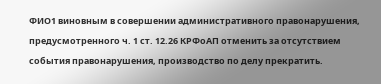ФИО1 виновным в совершении административного правонарушения, предусмотренного ч. 1 ст. 12.26 КРФоАП отменить за отсутствием события правонарушения, производство по делу прекратить.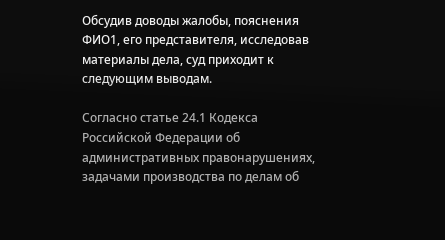Обсудив доводы жалобы, пояснения ФИО1, его представителя, исследовав материалы дела, суд приходит к следующим выводам.

Согласно статье 24.1 Кодекса Российской Федерации об административных правонарушениях, задачами производства по делам об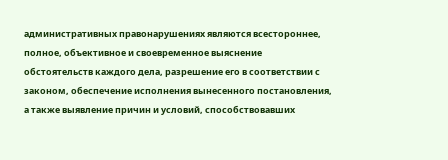административных правонарушениях являются всестороннее, полное, объективное и своевременное выяснение обстоятельств каждого дела, разрешение его в соответствии с законом, обеспечение исполнения вынесенного постановления, а также выявление причин и условий, способствовавших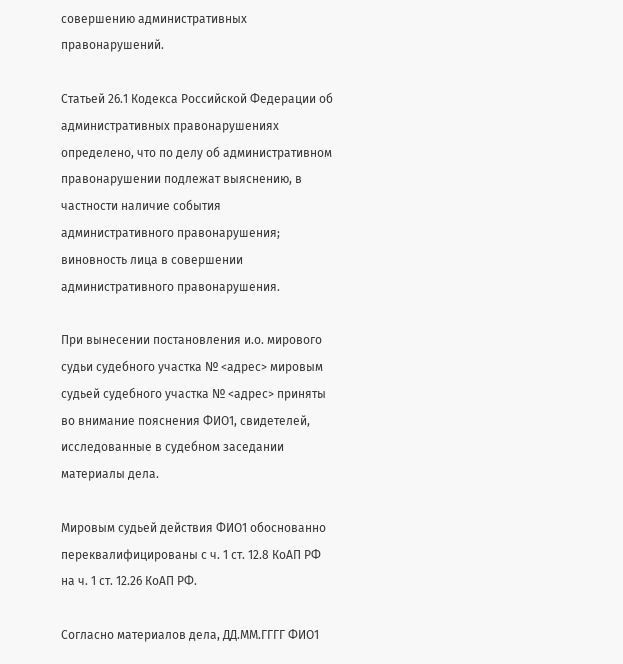совершению административных правонарушений.

Статьей 26.1 Кодекса Российской Федерации об административных правонарушениях определено, что по делу об административном правонарушении подлежат выяснению, в частности наличие события административного правонарушения; виновность лица в совершении административного правонарушения.

При вынесении постановления и.о. мирового судьи судебного участка № <адрес> мировым судьей судебного участка № <адрес> приняты во внимание пояснения ФИО1, свидетелей, исследованные в судебном заседании материалы дела.

Мировым судьей действия ФИО1 обоснованно переквалифицированы с ч. 1 ст. 12.8 КоАП РФ на ч. 1 ст. 12.26 КоАП РФ.

Согласно материалов дела, ДД.ММ.ГГГГ ФИО1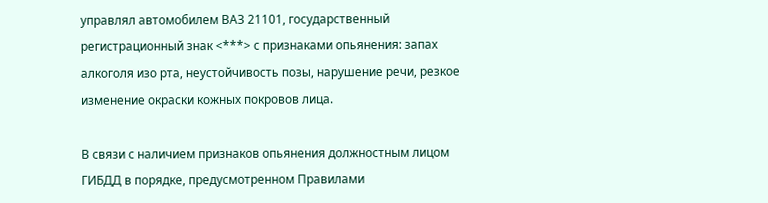управлял автомобилем ВАЗ 21101, государственный регистрационный знак <***> с признаками опьянения: запах алкоголя изо рта, неустойчивость позы, нарушение речи, резкое изменение окраски кожных покровов лица.

В связи с наличием признаков опьянения должностным лицом ГИБДД в порядке, предусмотренном Правилами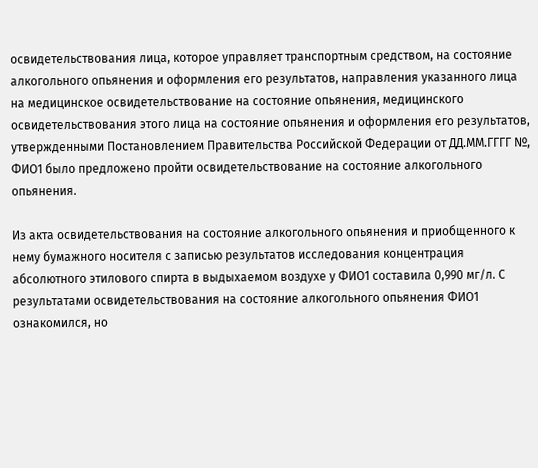освидетельствования лица, которое управляет транспортным средством, на состояние алкогольного опьянения и оформления его результатов, направления указанного лица на медицинское освидетельствование на состояние опьянения, медицинского освидетельствования этого лица на состояние опьянения и оформления его результатов, утвержденными Постановлением Правительства Российской Федерации от ДД.ММ.ГГГГ №, ФИО1 было предложено пройти освидетельствование на состояние алкогольного опьянения.

Из акта освидетельствования на состояние алкогольного опьянения и приобщенного к нему бумажного носителя с записью результатов исследования концентрация абсолютного этилового спирта в выдыхаемом воздухе у ФИО1 составила 0,990 мг/л. С результатами освидетельствования на состояние алкогольного опьянения ФИО1 ознакомился, но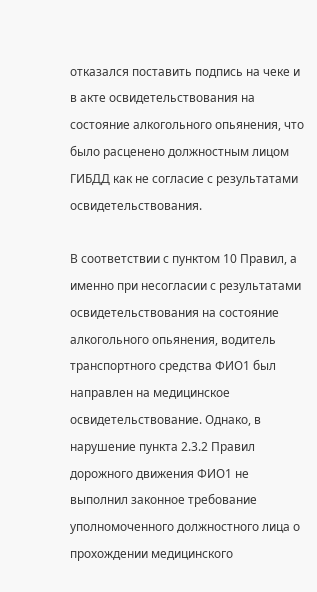отказался поставить подпись на чеке и в акте освидетельствования на состояние алкогольного опьянения, что было расценено должностным лицом ГИБДД как не согласие с результатами освидетельствования.

В соответствии с пунктом 10 Правил, а именно при несогласии с результатами освидетельствования на состояние алкогольного опьянения, водитель транспортного средства ФИО1 был направлен на медицинское освидетельствование. Однако, в нарушение пункта 2.3.2 Правил дорожного движения ФИО1 не выполнил законное требование уполномоченного должностного лица о прохождении медицинского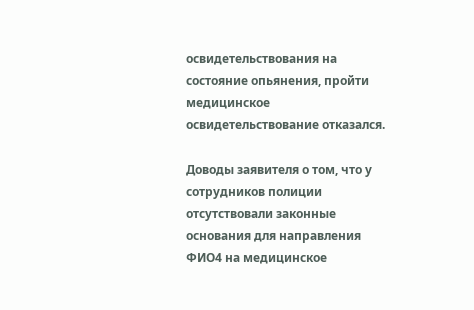освидетельствования на состояние опьянения, пройти медицинское освидетельствование отказался.

Доводы заявителя о том, что у сотрудников полиции отсутствовали законные основания для направления ФИО4 на медицинское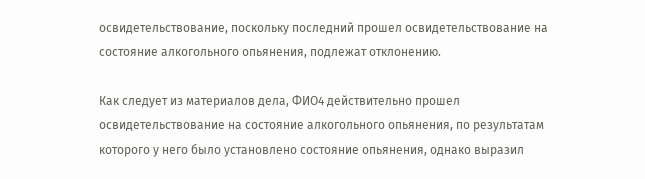освидетельствование, поскольку последний прошел освидетельствование на состояние алкогольного опьянения, подлежат отклонению.

Как следует из материалов дела, ФИО4 действительно прошел освидетельствование на состояние алкогольного опьянения, по результатам которого у него было установлено состояние опьянения, однако выразил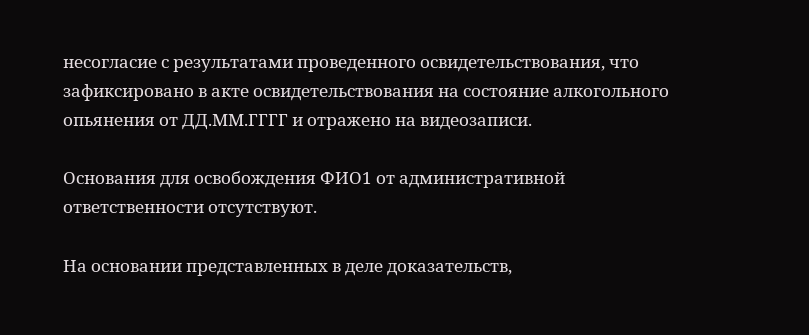несогласие с результатами проведенного освидетельствования, что зафиксировано в акте освидетельствования на состояние алкогольного опьянения от ДД.ММ.ГГГГ и отражено на видеозаписи.

Основания для освобождения ФИО1 от административной ответственности отсутствуют.

На основании представленных в деле доказательств,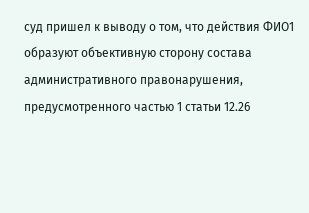суд пришел к выводу о том, что действия ФИО1 образуют объективную сторону состава административного правонарушения, предусмотренного частью 1 статьи 12.26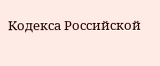Кодекса Российской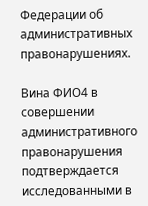Федерации об административных правонарушениях.

Вина ФИО4 в совершении административного правонарушения подтверждается исследованными в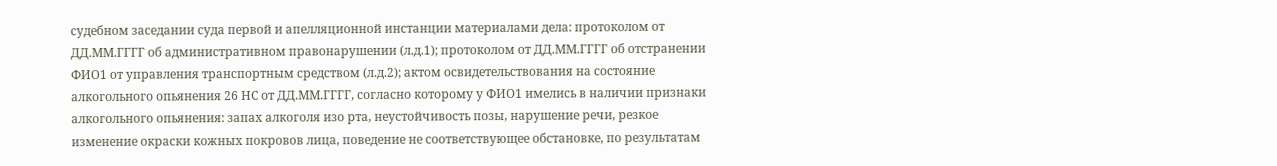судебном заседании суда первой и апелляционной инстанции материалами дела: протоколом от ДД.ММ.ГГГГ об административном правонарушении (л.д.1); протоколом от ДД.ММ.ГГГГ об отстранении ФИО1 от управления транспортным средством (л.д.2); актом освидетельствования на состояние алкогольного опьянения 26 НС от ДД.ММ.ГГГГ, согласно которому у ФИО1 имелись в наличии признаки алкогольного опьянения: запах алкоголя изо рта, неустойчивость позы, нарушение речи, резкое изменение окраски кожных покровов лица, поведение не соответствующее обстановке, по результатам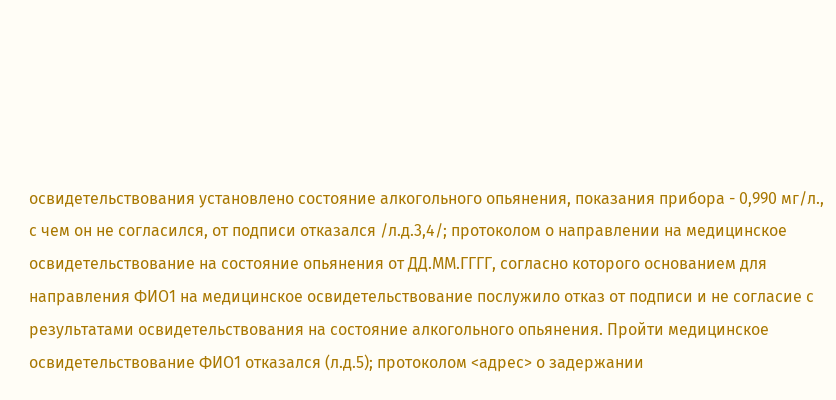освидетельствования установлено состояние алкогольного опьянения, показания прибора - 0,990 мг/л., с чем он не согласился, от подписи отказался /л.д.3,4/; протоколом о направлении на медицинское освидетельствование на состояние опьянения от ДД.ММ.ГГГГ, согласно которого основанием для направления ФИО1 на медицинское освидетельствование послужило отказ от подписи и не согласие с результатами освидетельствования на состояние алкогольного опьянения. Пройти медицинское освидетельствование ФИО1 отказался (л.д.5); протоколом <адрес> о задержании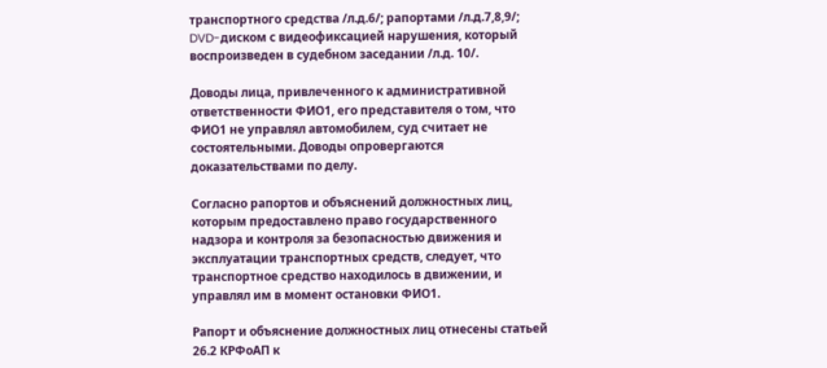транспортного средства /л.д.6/; рапортами /л.д.7,8,9/; DVD-диском с видеофиксацией нарушения, который воспроизведен в судебном заседании /л.д. 10/.

Доводы лица, привлеченного к административной ответственности ФИО1, его представителя о том, что ФИО1 не управлял автомобилем, суд считает не состоятельными. Доводы опровергаются доказательствами по делу.

Согласно рапортов и объяснений должностных лиц, которым предоставлено право государственного надзора и контроля за безопасностью движения и эксплуатации транспортных средств, следует, что транспортное средство находилось в движении, и управлял им в момент остановки ФИО1.

Рапорт и объяснение должностных лиц отнесены статьей 26.2 КРФоАП к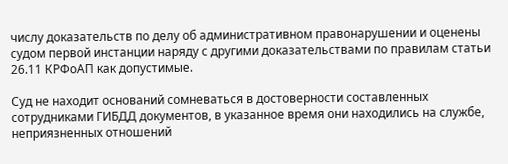числу доказательств по делу об административном правонарушении и оценены судом первой инстанции наряду с другими доказательствами по правилам статьи 26.11 КРФоАП как допустимые.

Суд не находит оснований сомневаться в достоверности составленных сотрудниками ГИБДД документов, в указанное время они находились на службе, неприязненных отношений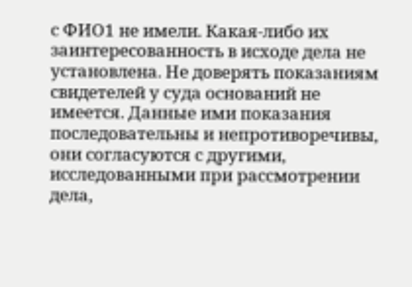с ФИО1 не имели. Какая-либо их заинтересованность в исходе дела не установлена. Не доверять показаниям свидетелей у суда оснований не имеется. Данные ими показания последовательны и непротиворечивы, они согласуются с другими, исследованными при рассмотрении дела,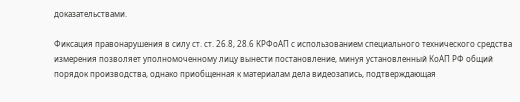доказательствами.

Фиксация правонарушения в силу ст. ст. 26.8, 28.6 КРФоАП с использованием специального технического средства измерения позволяет уполномоченному лицу вынести постановление, минуя установленный КоАП РФ общий порядок производства, однако приобщенная к материалам дела видеозапись, подтверждающая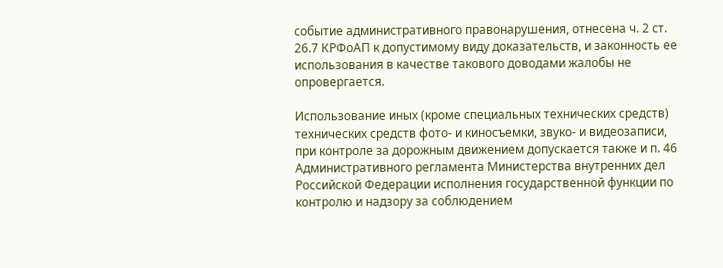событие административного правонарушения, отнесена ч. 2 ст. 26.7 КРФоАП к допустимому виду доказательств, и законность ее использования в качестве такового доводами жалобы не опровергается.

Использование иных (кроме специальных технических средств) технических средств фото- и киносъемки, звуко- и видеозаписи, при контроле за дорожным движением допускается также и п. 46 Административного регламента Министерства внутренних дел Российской Федерации исполнения государственной функции по контролю и надзору за соблюдением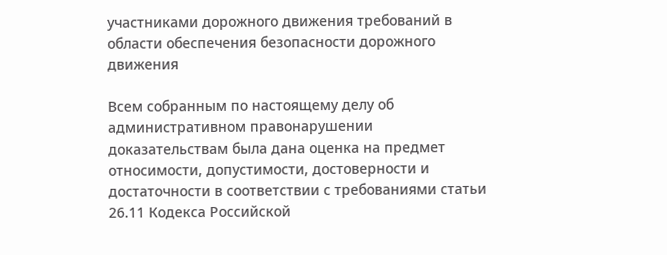участниками дорожного движения требований в области обеспечения безопасности дорожного движения

Всем собранным по настоящему делу об административном правонарушении доказательствам была дана оценка на предмет относимости, допустимости, достоверности и достаточности в соответствии с требованиями статьи 26.11 Кодекса Российской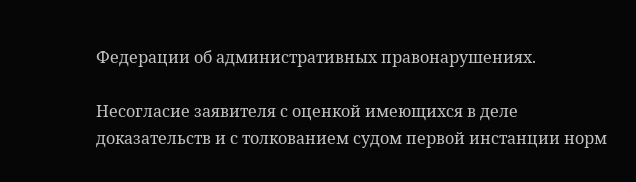Федерации об административных правонарушениях.

Несогласие заявителя с оценкой имеющихся в деле доказательств и с толкованием судом первой инстанции норм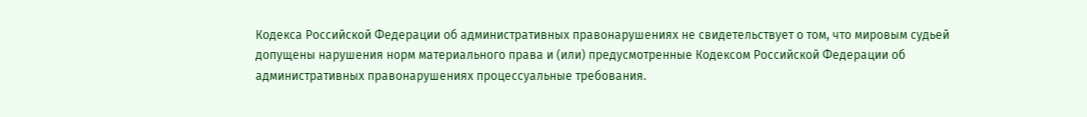Кодекса Российской Федерации об административных правонарушениях не свидетельствует о том, что мировым судьей допущены нарушения норм материального права и (или) предусмотренные Кодексом Российской Федерации об административных правонарушениях процессуальные требования.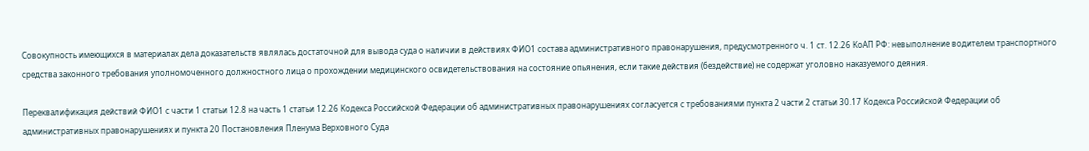Совокупность имеющихся в материалах дела доказательств являлась достаточной для вывода суда о наличии в действиях ФИО1 состава административного правонарушения, предусмотренного ч. 1 ст. 12.26 КоАП РФ: невыполнение водителем транспортного средства законного требования уполномоченного должностного лица о прохождении медицинского освидетельствования на состояние опьянения, если такие действия (бездействие) не содержат уголовно наказуемого деяния.

Переквалификация действий ФИО1 с части 1 статьи 12.8 на часть 1 статьи 12.26 Кодекса Российской Федерации об административных правонарушениях согласуется с требованиями пункта 2 части 2 статьи 30.17 Кодекса Российской Федерации об административных правонарушениях и пункта 20 Постановления Пленума Верховного Суда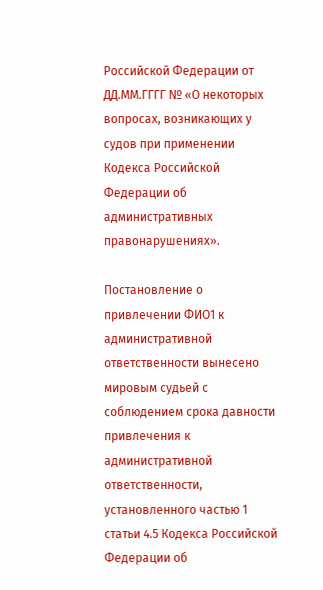Российской Федерации от ДД.ММ.ГГГГ № «О некоторых вопросах, возникающих у судов при применении Кодекса Российской Федерации об административных правонарушениях».

Постановление о привлечении ФИО1 к административной ответственности вынесено мировым судьей с соблюдением срока давности привлечения к административной ответственности, установленного частью 1 статьи 4.5 Кодекса Российской Федерации об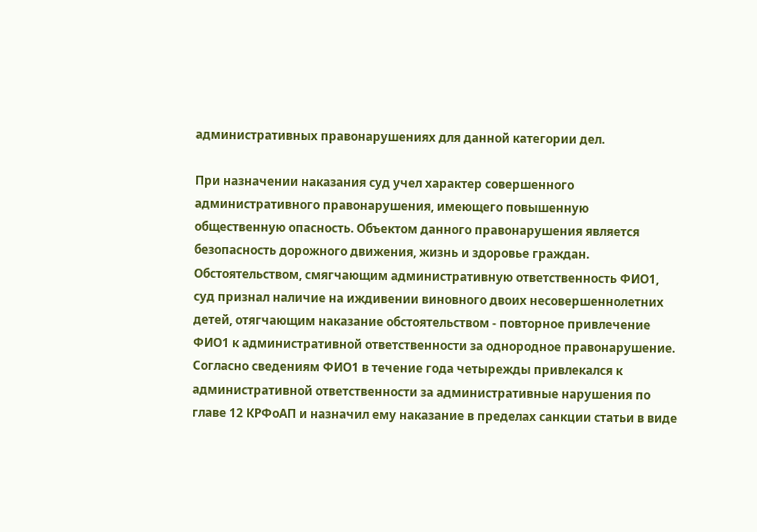административных правонарушениях для данной категории дел.

При назначении наказания суд учел характер совершенного административного правонарушения, имеющего повышенную общественную опасность. Объектом данного правонарушения является безопасность дорожного движения, жизнь и здоровье граждан. Обстоятельством, смягчающим административную ответственность ФИО1, суд признал наличие на иждивении виновного двоих несовершеннолетних детей, отягчающим наказание обстоятельством - повторное привлечение ФИО1 к административной ответственности за однородное правонарушение. Согласно сведениям ФИО1 в течение года четырежды привлекался к административной ответственности за административные нарушения по главе 12 КРФоАП и назначил ему наказание в пределах санкции статьи в виде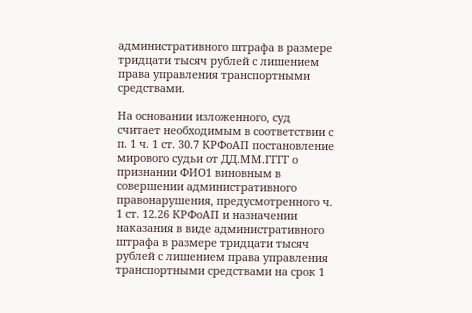административного штрафа в размере тридцати тысяч рублей с лишением права управления транспортными средствами.

На основании изложенного, суд считает необходимым в соответствии с п. 1 ч. 1 ст. 30.7 КРФоАП постановление мирового судьи от ДД.ММ.ГГГГ о признании ФИО1 виновным в совершении административного правонарушения, предусмотренного ч. 1 ст. 12.26 КРФоАП и назначении наказания в виде административного штрафа в размере тридцати тысяч рублей с лишением права управления транспортными средствами на срок 1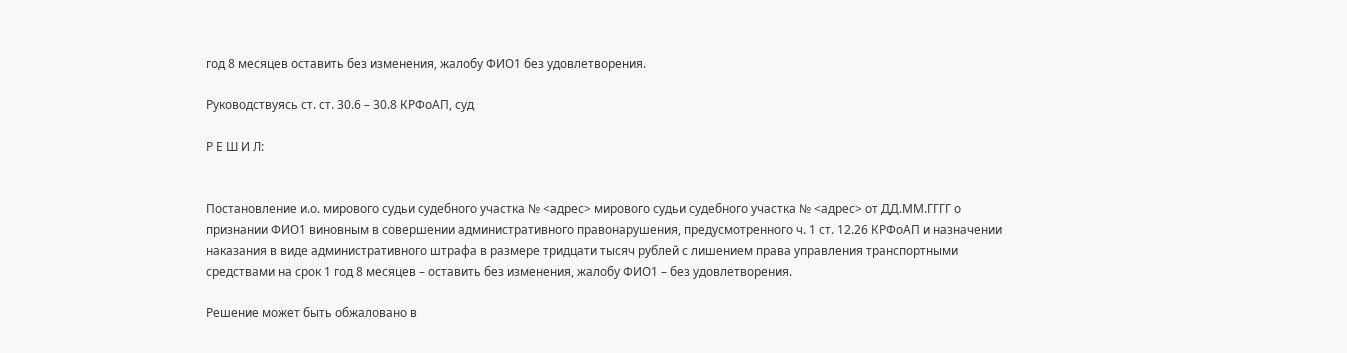год 8 месяцев оставить без изменения, жалобу ФИО1 без удовлетворения.

Руководствуясь ст. ст. 30.6 – 30.8 КРФоАП, суд

Р Е Ш И Л:


Постановление и.о. мирового судьи судебного участка № <адрес> мирового судьи судебного участка № <адрес> от ДД.ММ.ГГГГ о признании ФИО1 виновным в совершении административного правонарушения, предусмотренного ч. 1 ст. 12.26 КРФоАП и назначении наказания в виде административного штрафа в размере тридцати тысяч рублей с лишением права управления транспортными средствами на срок 1 год 8 месяцев – оставить без изменения, жалобу ФИО1 – без удовлетворения.

Решение может быть обжаловано в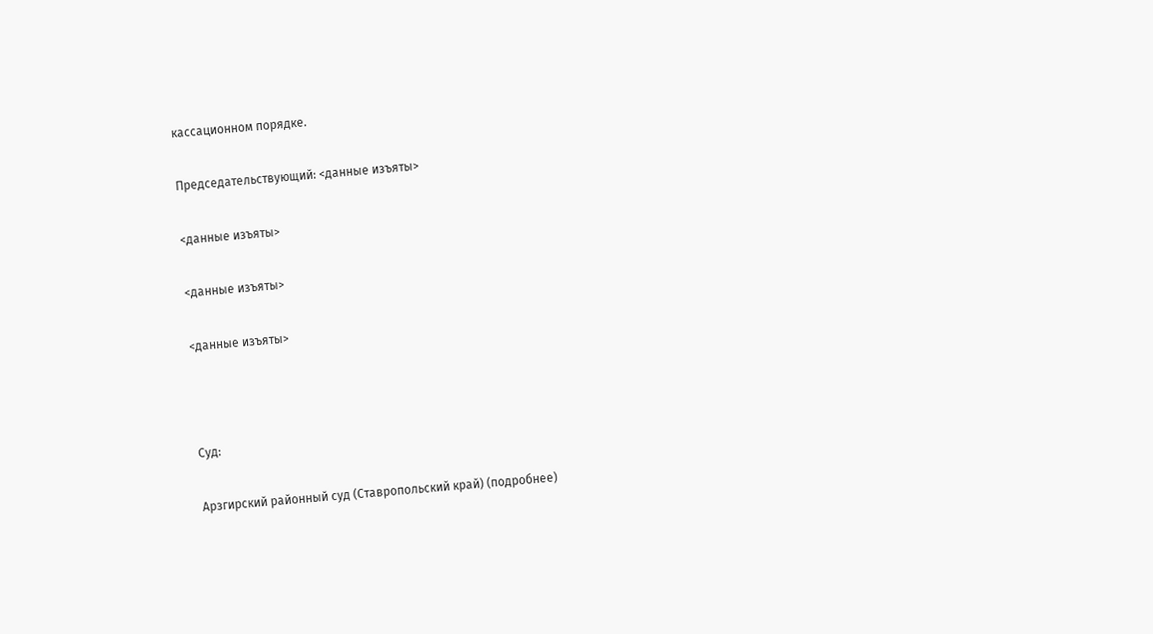кассационном порядке.

Председательствующий: <данные изъяты>

<данные изъяты>

<данные изъяты>

<данные изъяты>



Суд:

Арзгирский районный суд (Ставропольский край) (подробнее)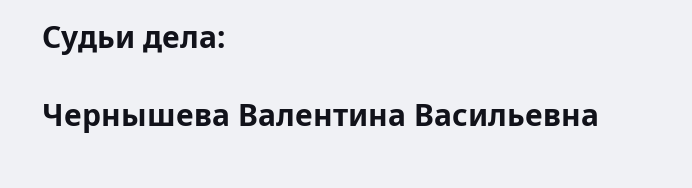Судьи дела:

Чернышева Валентина Васильевна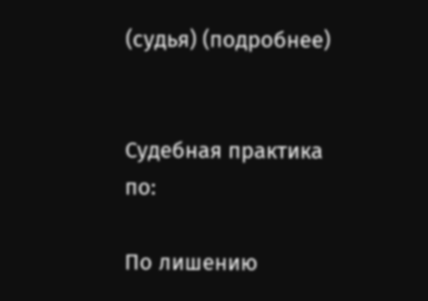(судья) (подробнее)


Судебная практика по:

По лишению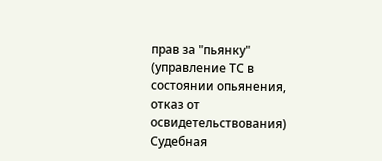прав за "пьянку" (управление ТС в состоянии опьянения, отказ от освидетельствования)
Судебная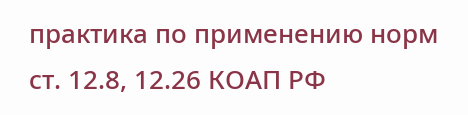практика по применению норм ст. 12.8, 12.26 КОАП РФ